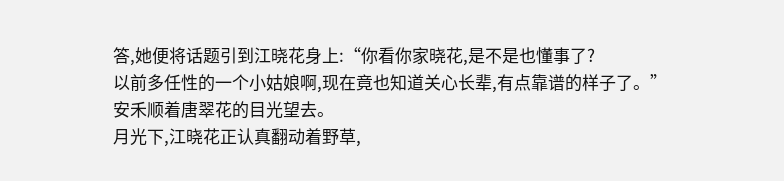答,她便将话题引到江晓花身上:“你看你家晓花,是不是也懂事了?
以前多任性的一个小姑娘啊,现在竟也知道关心长辈,有点靠谱的样子了。”
安禾顺着唐翠花的目光望去。
月光下,江晓花正认真翻动着野草,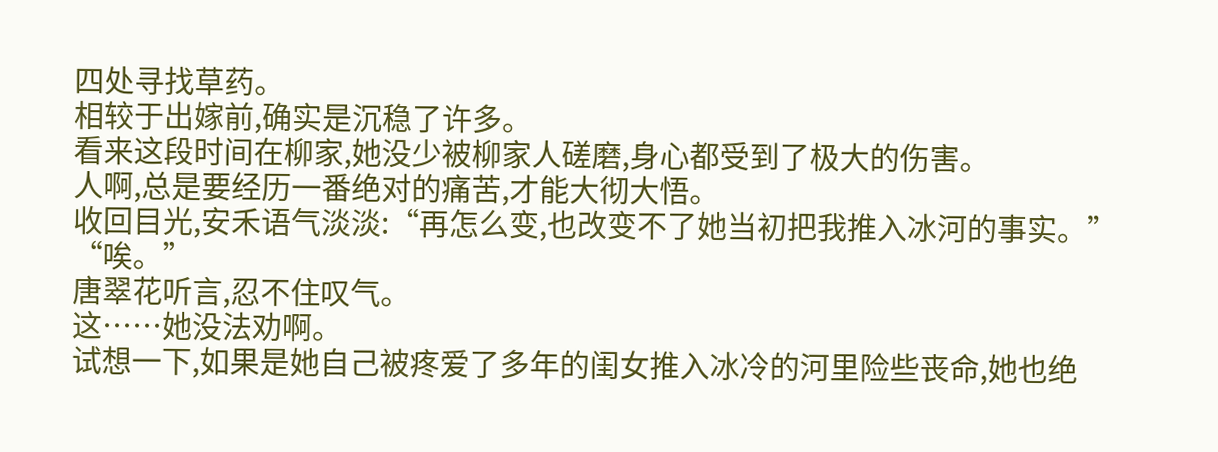四处寻找草药。
相较于出嫁前,确实是沉稳了许多。
看来这段时间在柳家,她没少被柳家人磋磨,身心都受到了极大的伤害。
人啊,总是要经历一番绝对的痛苦,才能大彻大悟。
收回目光,安禾语气淡淡:“再怎么变,也改变不了她当初把我推入冰河的事实。”
“唉。”
唐翠花听言,忍不住叹气。
这……她没法劝啊。
试想一下,如果是她自己被疼爱了多年的闺女推入冰冷的河里险些丧命,她也绝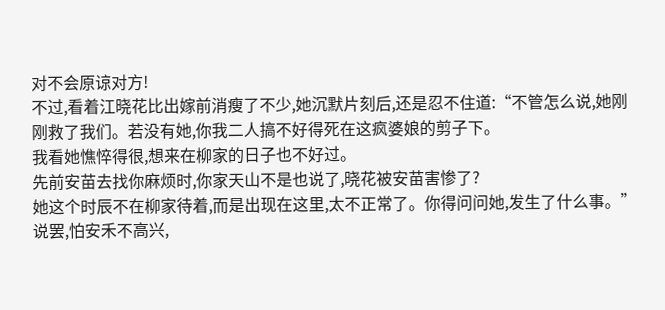对不会原谅对方!
不过,看着江晓花比出嫁前消瘦了不少,她沉默片刻后,还是忍不住道:“不管怎么说,她刚刚救了我们。若没有她,你我二人搞不好得死在这疯婆娘的剪子下。
我看她憔悴得很,想来在柳家的日子也不好过。
先前安苗去找你麻烦时,你家天山不是也说了,晓花被安苗害惨了?
她这个时辰不在柳家待着,而是出现在这里,太不正常了。你得问问她,发生了什么事。”
说罢,怕安禾不高兴,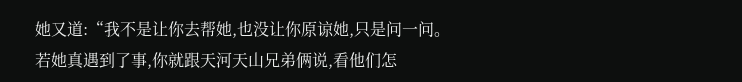她又道:“我不是让你去帮她,也没让你原谅她,只是问一问。
若她真遇到了事,你就跟天河天山兄弟俩说,看他们怎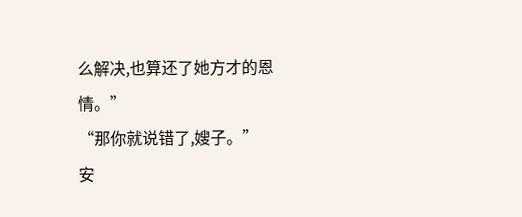么解决,也算还了她方才的恩情。”
“那你就说错了,嫂子。”
安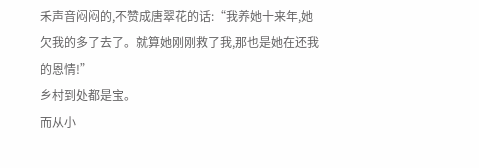禾声音闷闷的,不赞成唐翠花的话:“我养她十来年,她欠我的多了去了。就算她刚刚救了我,那也是她在还我的恩情!”
乡村到处都是宝。
而从小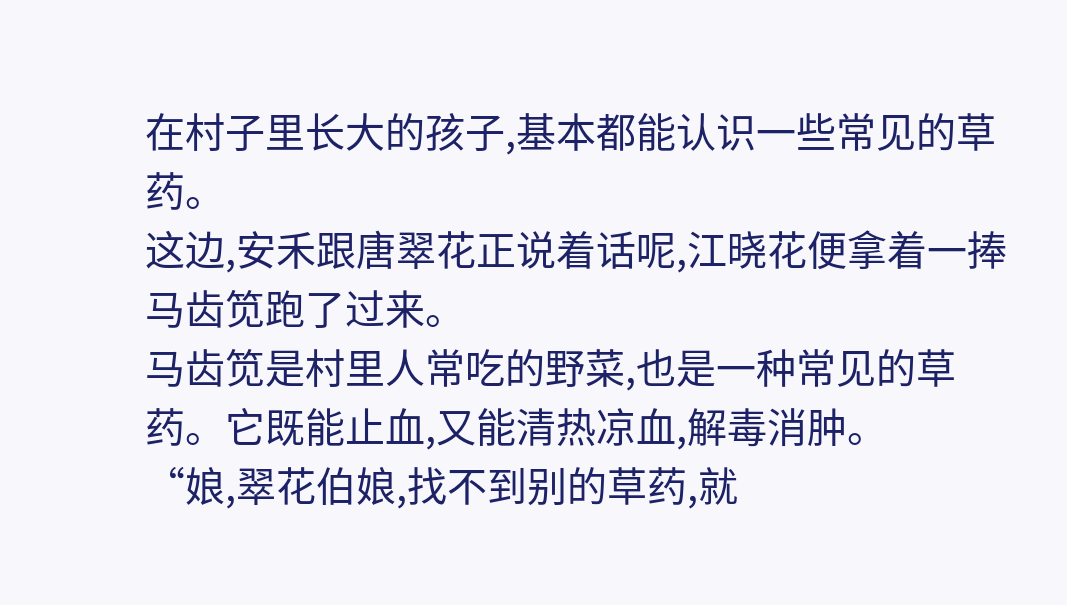在村子里长大的孩子,基本都能认识一些常见的草药。
这边,安禾跟唐翠花正说着话呢,江晓花便拿着一捧马齿笕跑了过来。
马齿笕是村里人常吃的野菜,也是一种常见的草药。它既能止血,又能清热凉血,解毒消肿。
“娘,翠花伯娘,找不到别的草药,就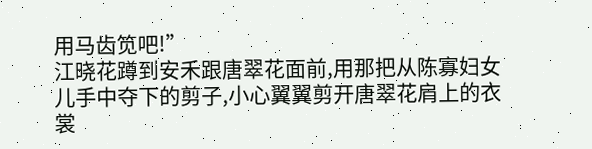用马齿笕吧!”
江晓花蹲到安禾跟唐翠花面前,用那把从陈寡妇女儿手中夺下的剪子,小心翼翼剪开唐翠花肩上的衣裳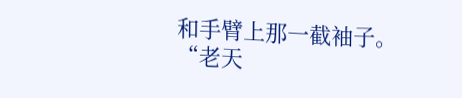和手臂上那一截袖子。
“老天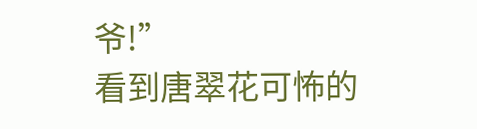爷!”
看到唐翠花可怖的